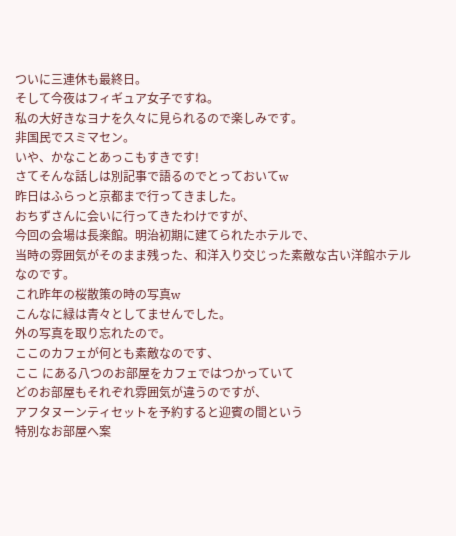ついに三連休も最終日。
そして今夜はフィギュア女子ですね。
私の大好きなヨナを久々に見られるので楽しみです。
非国民でスミマセン。
いや、かなことあっこもすきです!
さてそんな話しは別記事で語るのでとっておいてw
昨日はふらっと京都まで行ってきました。
おちずさんに会いに行ってきたわけですが、
今回の会場は長楽館。明治初期に建てられたホテルで、
当時の雰囲気がそのまま残った、和洋入り交じった素敵な古い洋館ホテルなのです。
これ昨年の桜散策の時の写真w
こんなに緑は青々としてませんでした。
外の写真を取り忘れたので。
ここのカフェが何とも素敵なのです、
ここ にある八つのお部屋をカフェではつかっていて
どのお部屋もそれぞれ雰囲気が違うのですが、
アフタヌーンティセットを予約すると迎賓の間という
特別なお部屋へ案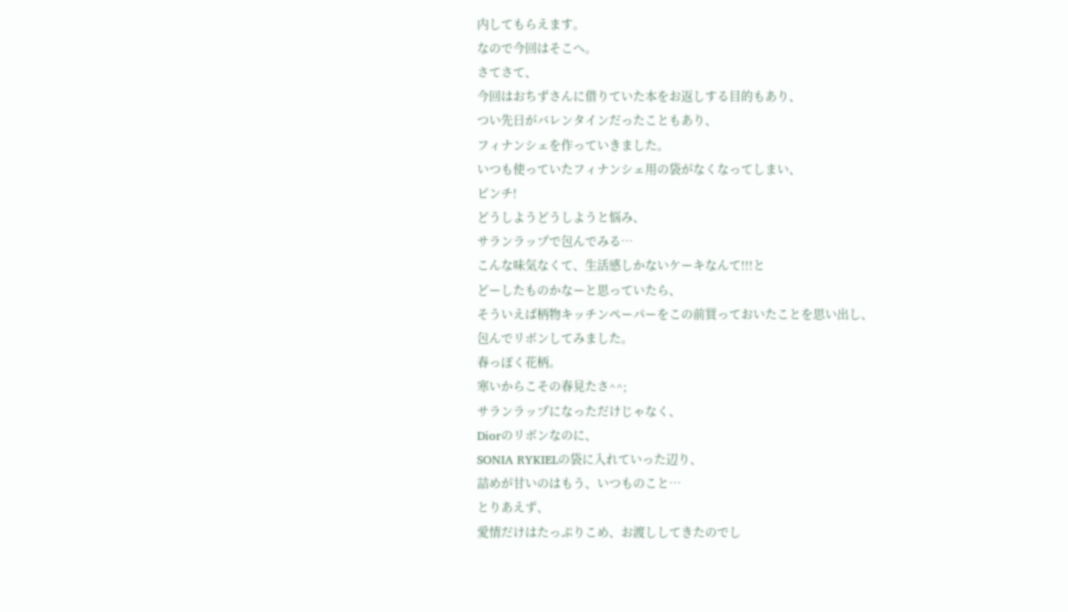内してもらえます。
なので今回はそこへ。
さてさて、
今回はおちずさんに借りていた本をお返しする目的もあり、
つい先日がバレンタインだったこともあり、
フィナンシェを作っていきました。
いつも使っていたフィナンシェ用の袋がなくなってしまい、
ピンチ!
どうしようどうしようと悩み、
サランラップで包んでみる…
こんな味気なくて、生活感しかないケーキなんて!!!と
どーしたものかなーと思っていたら、
そういえば柄物キッチンペーパーをこの前買っておいたことを思い出し、
包んでリボンしてみました。
春っぽく花柄。
寒いからこその春見たさ^^;
サランラップになっただけじゃなく、
Diorのリボンなのに、
SONIA RYKIELの袋に入れていった辺り、
詰めが甘いのはもう、いつものこと…
とりあえず、
愛情だけはたっぷりこめ、お渡ししてきたのでし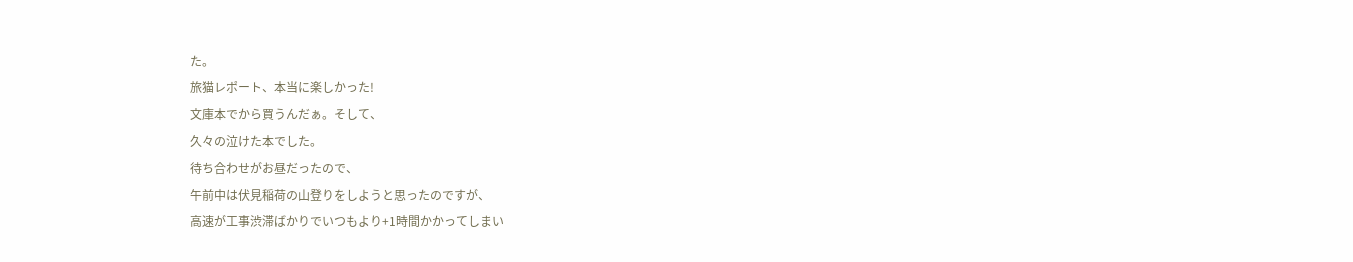た。
旅猫レポート、本当に楽しかった!
文庫本でから買うんだぁ。そして、
久々の泣けた本でした。
待ち合わせがお昼だったので、
午前中は伏見稲荷の山登りをしようと思ったのですが、
高速が工事渋滞ばかりでいつもより+1時間かかってしまい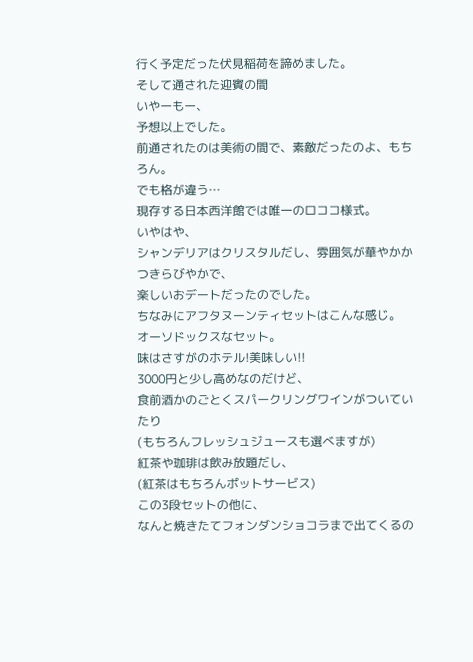行く予定だった伏見稲荷を諦めました。
そして通された迎賓の間
いやーもー、
予想以上でした。
前通されたのは美術の間で、素敵だったのよ、もちろん。
でも格が違う…
現存する日本西洋館では唯一のロココ様式。
いやはや、
シャンデリアはクリスタルだし、雰囲気が華やかかつきらびやかで、
楽しいおデートだったのでした。
ちなみにアフタヌーンティセットはこんな感じ。
オーソドックスなセット。
味はさすがのホテル!美味しい!!
3000円と少し高めなのだけど、
食前酒かのごとくスパークリングワインがついていたり
(もちろんフレッシュジュースも選べますが)
紅茶や珈琲は飲み放題だし、
(紅茶はもちろんポットサービス)
この3段セットの他に、
なんと焼きたてフォンダンショコラまで出てくるの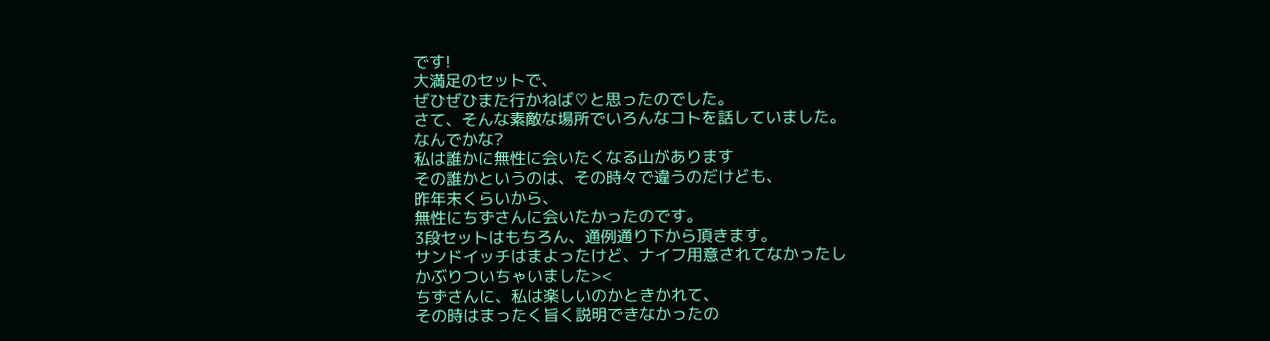です!
大満足のセットで、
ぜひぜひまた行かねば♡と思ったのでした。
さて、そんな素敵な場所でいろんなコトを話していました。
なんでかな?
私は誰かに無性に会いたくなる山があります
その誰かというのは、その時々で違うのだけども、
昨年末くらいから、
無性にちずさんに会いたかったのです。
3段セットはもちろん、通例通り下から頂きます。
サンドイッチはまよったけど、ナイフ用意されてなかったし
かぶりついちゃいました><
ちずさんに、私は楽しいのかときかれて、
その時はまったく旨く説明できなかったの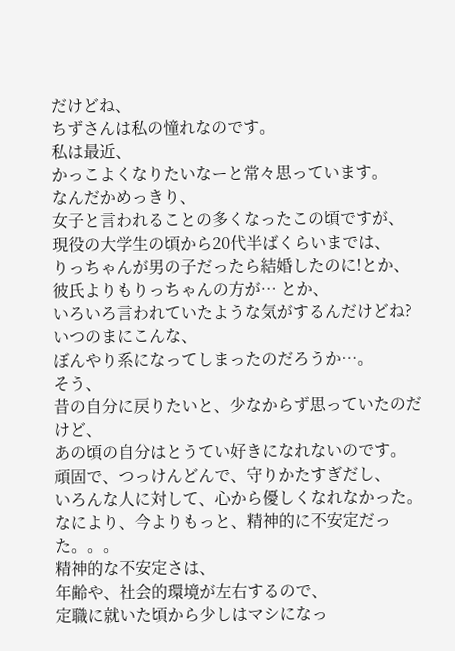だけどね、
ちずさんは私の憧れなのです。
私は最近、
かっこよくなりたいなーと常々思っています。
なんだかめっきり、
女子と言われることの多くなったこの頃ですが、
現役の大学生の頃から20代半ばくらいまでは、
りっちゃんが男の子だったら結婚したのに!とか、
彼氏よりもりっちゃんの方が… とか、
いろいろ言われていたような気がするんだけどね?
いつのまにこんな、
ぼんやり系になってしまったのだろうか…。
そう、
昔の自分に戻りたいと、少なからず思っていたのだけど、
あの頃の自分はとうてい好きになれないのです。
頑固で、つっけんどんで、守りかたすぎだし、
いろんな人に対して、心から優しくなれなかった。
なにより、今よりもっと、精神的に不安定だった。。。
精神的な不安定さは、
年齢や、社会的環境が左右するので、
定職に就いた頃から少しはマシになっ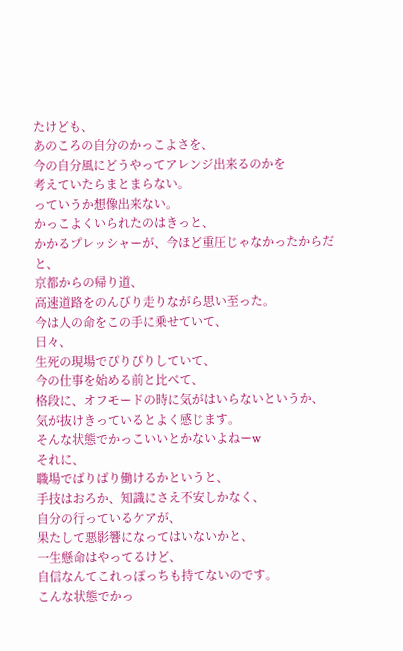たけども、
あのころの自分のかっこよさを、
今の自分風にどうやってアレンジ出来るのかを
考えていたらまとまらない。
っていうか想像出来ない。
かっこよくいられたのはきっと、
かかるプレッシャーが、今ほど重圧じゃなかったからだと、
京都からの帰り道、
高速道路をのんびり走りながら思い至った。
今は人の命をこの手に乗せていて、
日々、
生死の現場でぴりぴりしていて、
今の仕事を始める前と比べて、
格段に、オフモードの時に気がはいらないというか、
気が抜けきっているとよく感じます。
そんな状態でかっこいいとかないよねーw
それに、
職場でばりばり働けるかというと、
手技はおろか、知識にさえ不安しかなく、
自分の行っているケアが、
果たして悪影響になってはいないかと、
一生懸命はやってるけど、
自信なんてこれっぽっちも持てないのです。
こんな状態でかっ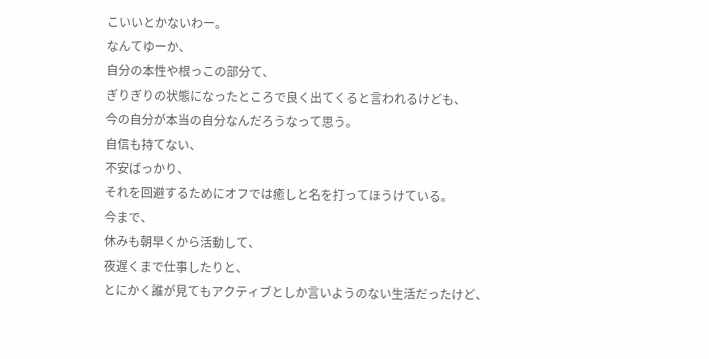こいいとかないわー。
なんてゆーか、
自分の本性や根っこの部分て、
ぎりぎりの状態になったところで良く出てくると言われるけども、
今の自分が本当の自分なんだろうなって思う。
自信も持てない、
不安ばっかり、
それを回避するためにオフでは癒しと名を打ってほうけている。
今まで、
休みも朝早くから活動して、
夜遅くまで仕事したりと、
とにかく誰が見てもアクティブとしか言いようのない生活だったけど、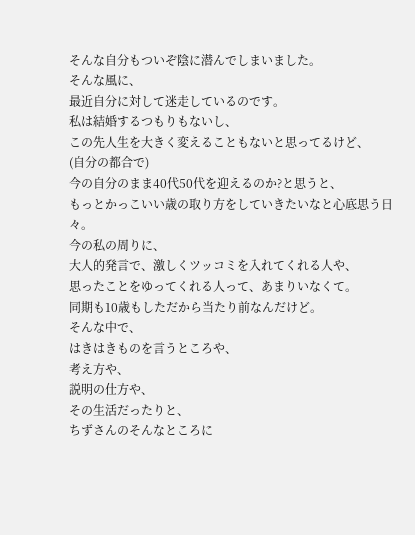そんな自分もついぞ陰に潜んでしまいました。
そんな風に、
最近自分に対して迷走しているのです。
私は結婚するつもりもないし、
この先人生を大きく変えることもないと思ってるけど、
(自分の都合で)
今の自分のまま40代50代を迎えるのか?と思うと、
もっとかっこいい歳の取り方をしていきたいなと心底思う日々。
今の私の周りに、
大人的発言で、激しくツッコミを入れてくれる人や、
思ったことをゆってくれる人って、あまりいなくて。
同期も10歳もしただから当たり前なんだけど。
そんな中で、
はきはきものを言うところや、
考え方や、
説明の仕方や、
その生活だったりと、
ちずさんのそんなところに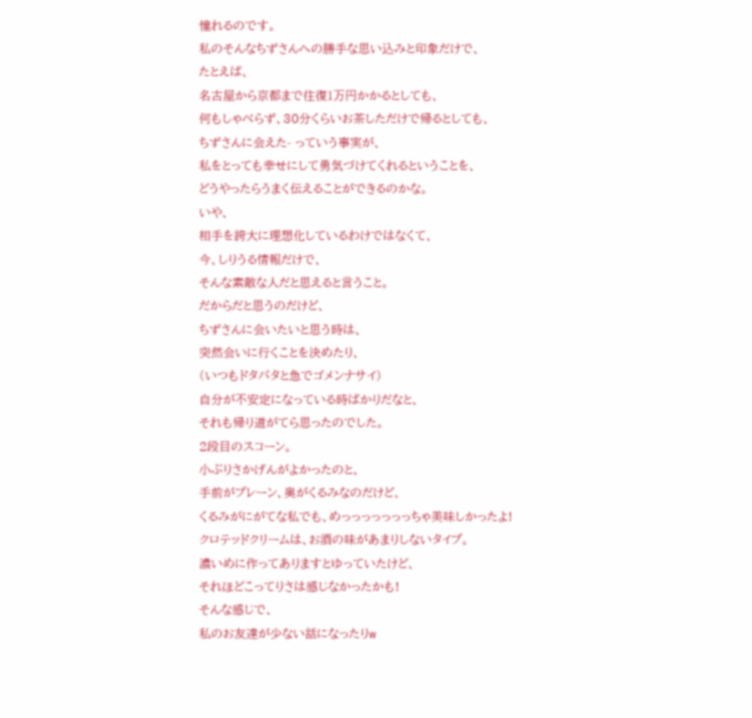憧れるのです。
私のそんなちずさんへの勝手な思い込みと印象だけで、
たとえば、
名古屋から京都まで往復1万円かかるとしても、
何もしゃべらず、30分くらいお茶しただけで帰るとしても、
ちずさんに会えた- っていう事実が、
私をとっても幸せにして勇気づけてくれるということを、
どうやったらうまく伝えることができるのかな。
いや、
相手を誇大に理想化しているわけではなくて、
今、しりうる情報だけで、
そんな素敵な人だと思えると言うこと。
だからだと思うのだけど、
ちずさんに会いたいと思う時は、
突然会いに行くことを決めたり、
(いつもドタバタと急でゴメンナサイ)
自分が不安定になっている時ばかりだなと、
それも帰り道がてら思ったのでした。
2段目のスコーン。
小ぶりさかげんがよかったのと、
手前がプレーン、奥がくるみなのだけど、
くるみがにがてな私でも、めっっっっっっっちゃ美味しかったよ!
クロテッドクリームは、お酒の味があまりしないタイプ。
濃いめに作ってありますとゆっていたけど、
それほどこってりさは感じなかったかも!
そんな感じで、
私のお友達が少ない話になったりw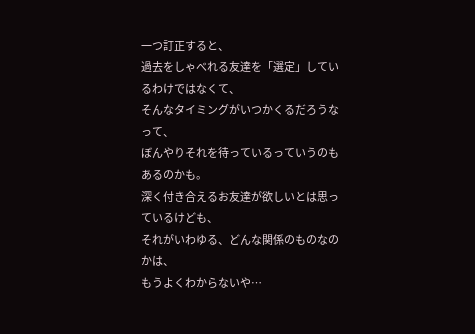一つ訂正すると、
過去をしゃべれる友達を「選定」しているわけではなくて、
そんなタイミングがいつかくるだろうなって、
ぼんやりそれを待っているっていうのもあるのかも。
深く付き合えるお友達が欲しいとは思っているけども、
それがいわゆる、どんな関係のものなのかは、
もうよくわからないや…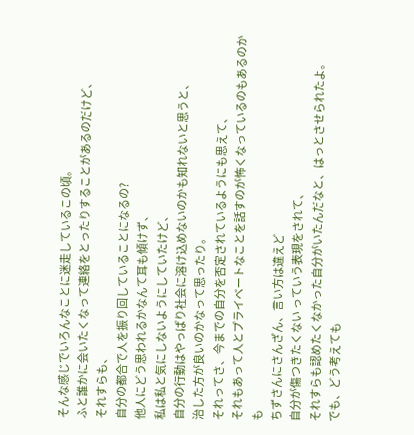そんな感じでいろんなことに迷走しているこの頃。
ふと誰かに会いたくなって連絡をとったりすることがあるのだけど、
それすらも、
自分の都合で人を振り回していることになるの?
他人にどう思われるかなんて耳も傾けず、
私は私と気にしないようにしていたけど、
自分の行動はやっぱり社会に溶け込めないのかも知れないと思うと、
治した方が良いのかなって思ったり。
それってさ、今までの自分を否定されているようにも思えて、
それもあって人とプライベートなことを話すのが怖くなっているのもあるのかも
ちずさんにさんざん、言い方は違えど
自分が傷つきたくない っていう表現をされて、
それすらも認めたくなかった自分がいたんだなと、はっとさせられたよ。
でも、どう考えても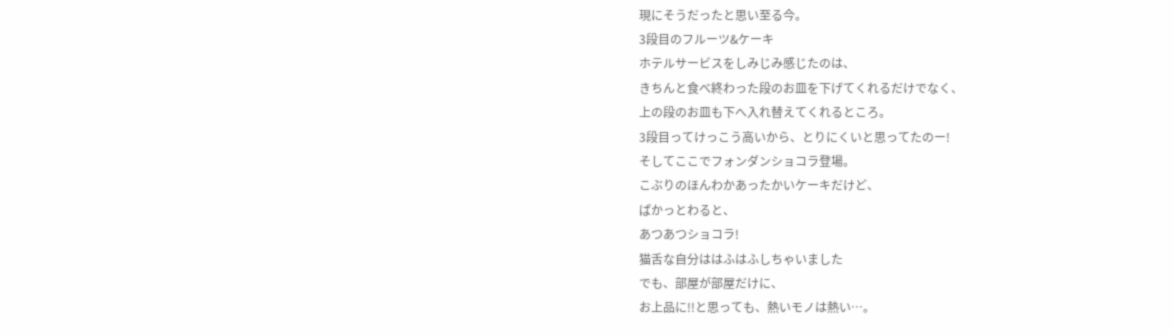現にそうだったと思い至る今。
3段目のフルーツ&ケーキ
ホテルサービスをしみじみ感じたのは、
きちんと食べ終わった段のお皿を下げてくれるだけでなく、
上の段のお皿も下へ入れ替えてくれるところ。
3段目ってけっこう高いから、とりにくいと思ってたのー!
そしてここでフォンダンショコラ登場。
こぶりのほんわかあったかいケーキだけど、
ぱかっとわると、
あつあつショコラ!
猫舌な自分ははふはふしちゃいました
でも、部屋が部屋だけに、
お上品に!!と思っても、熱いモノは熱い…。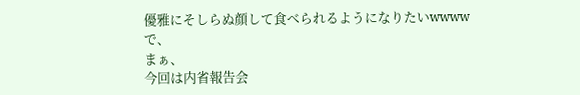優雅にそしらぬ顔して食べられるようになりたいwwww
で、
まぁ、
今回は内省報告会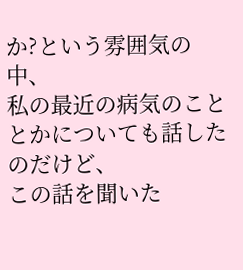か?という雰囲気の中、
私の最近の病気のこととかについても話したのだけど、
この話を聞いた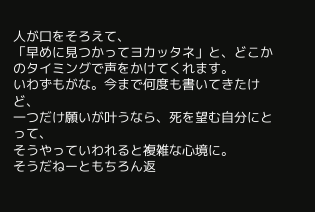人が口をそろえて、
「早めに見つかってヨカッタネ」と、どこかのタイミングで声をかけてくれます。
いわずもがな。今まで何度も書いてきたけど、
一つだけ願いが叶うなら、死を望む自分にとって、
そうやっていわれると複雑な心境に。
そうだねーともちろん返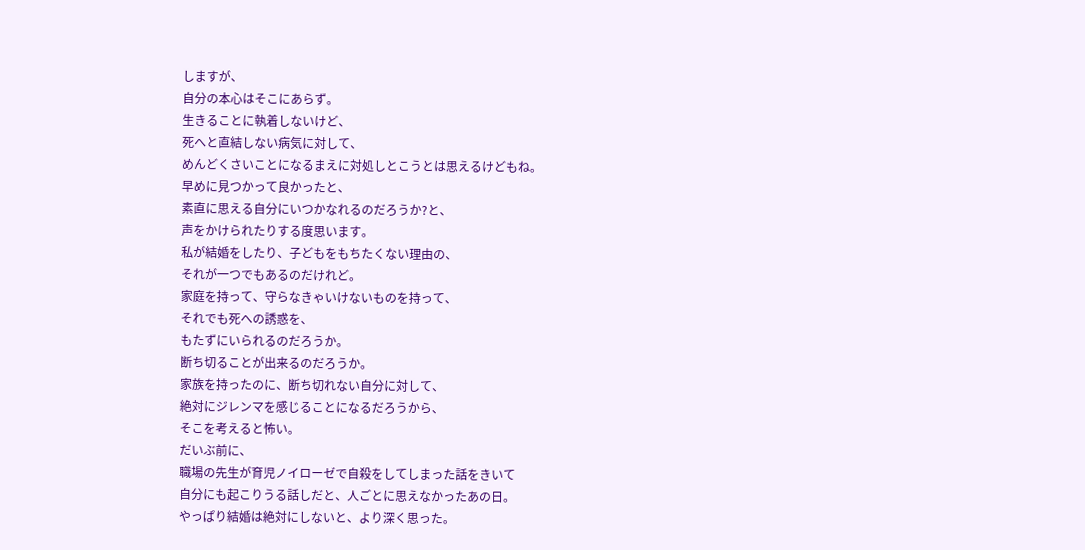しますが、
自分の本心はそこにあらず。
生きることに執着しないけど、
死へと直結しない病気に対して、
めんどくさいことになるまえに対処しとこうとは思えるけどもね。
早めに見つかって良かったと、
素直に思える自分にいつかなれるのだろうか?と、
声をかけられたりする度思います。
私が結婚をしたり、子どもをもちたくない理由の、
それが一つでもあるのだけれど。
家庭を持って、守らなきゃいけないものを持って、
それでも死への誘惑を、
もたずにいられるのだろうか。
断ち切ることが出来るのだろうか。
家族を持ったのに、断ち切れない自分に対して、
絶対にジレンマを感じることになるだろうから、
そこを考えると怖い。
だいぶ前に、
職場の先生が育児ノイローゼで自殺をしてしまった話をきいて
自分にも起こりうる話しだと、人ごとに思えなかったあの日。
やっぱり結婚は絶対にしないと、より深く思った。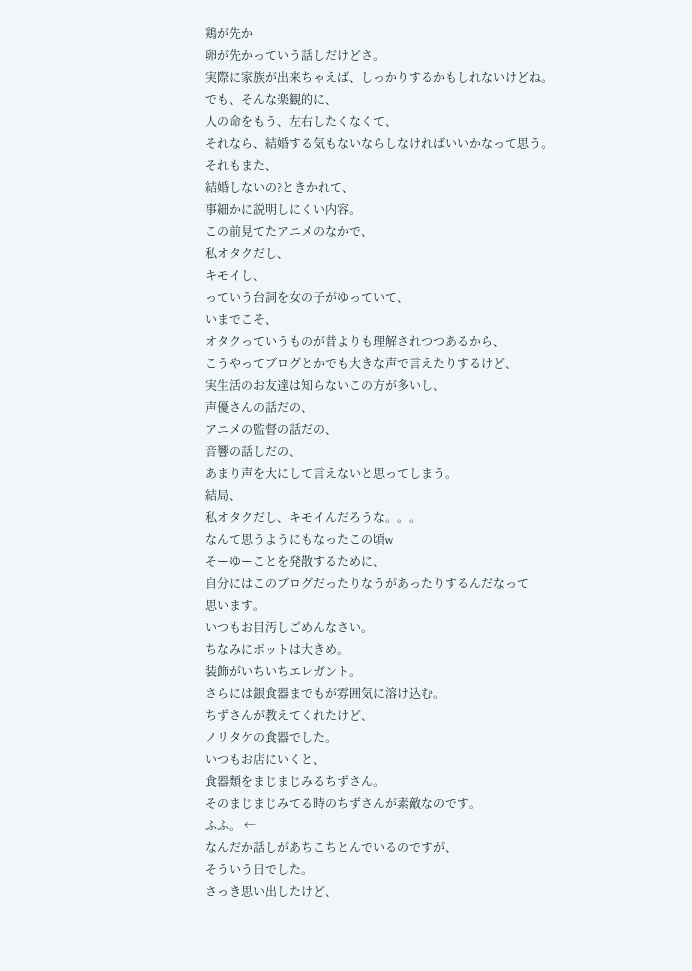鶏が先か
卵が先かっていう話しだけどさ。
実際に家族が出来ちゃえば、しっかりするかもしれないけどね。
でも、そんな楽観的に、
人の命をもう、左右したくなくて、
それなら、結婚する気もないならしなければいいかなって思う。
それもまた、
結婚しないの?ときかれて、
事細かに説明しにくい内容。
この前見てたアニメのなかで、
私オタクだし、
キモイし、
っていう台詞を女の子がゆっていて、
いまでこそ、
オタクっていうものが昔よりも理解されつつあるから、
こうやってブログとかでも大きな声で言えたりするけど、
実生活のお友達は知らないこの方が多いし、
声優さんの話だの、
アニメの監督の話だの、
音響の話しだの、
あまり声を大にして言えないと思ってしまう。
結局、
私オタクだし、キモイんだろうな。。。
なんて思うようにもなったこの頃w
そーゆーことを発散するために、
自分にはこのブログだったりなうがあったりするんだなって
思います。
いつもお目汚しごめんなさい。
ちなみにポットは大きめ。
装飾がいちいちエレガント。
さらには銀食器までもが雰囲気に溶け込む。
ちずさんが教えてくれたけど、
ノリタケの食器でした。
いつもお店にいくと、
食器類をまじまじみるちずさん。
そのまじまじみてる時のちずさんが素敵なのです。
ふふ。 ←
なんだか話しがあちこちとんでいるのですが、
そういう日でした。
さっき思い出したけど、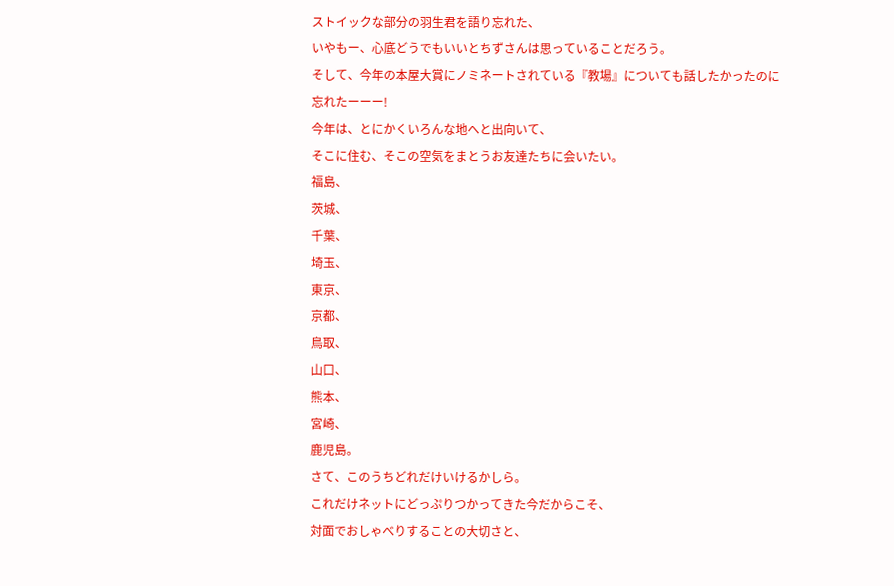ストイックな部分の羽生君を語り忘れた、
いやもー、心底どうでもいいとちずさんは思っていることだろう。
そして、今年の本屋大賞にノミネートされている『教場』についても話したかったのに
忘れたーーー!
今年は、とにかくいろんな地へと出向いて、
そこに住む、そこの空気をまとうお友達たちに会いたい。
福島、
茨城、
千葉、
埼玉、
東京、
京都、
鳥取、
山口、
熊本、
宮崎、
鹿児島。
さて、このうちどれだけいけるかしら。
これだけネットにどっぷりつかってきた今だからこそ、
対面でおしゃべりすることの大切さと、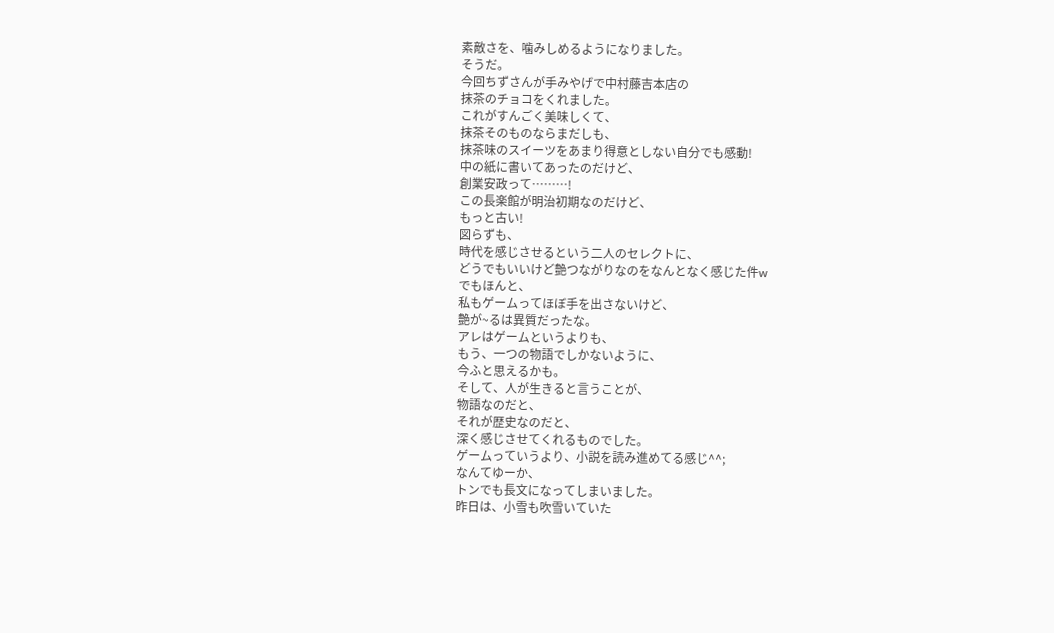素敵さを、噛みしめるようになりました。
そうだ。
今回ちずさんが手みやげで中村藤吉本店の
抹茶のチョコをくれました。
これがすんごく美味しくて、
抹茶そのものならまだしも、
抹茶味のスイーツをあまり得意としない自分でも感動!
中の紙に書いてあったのだけど、
創業安政って………!
この長楽館が明治初期なのだけど、
もっと古い!
図らずも、
時代を感じさせるという二人のセレクトに、
どうでもいいけど艶つながりなのをなんとなく感じた件w
でもほんと、
私もゲームってほぼ手を出さないけど、
艶が~るは異質だったな。
アレはゲームというよりも、
もう、一つの物語でしかないように、
今ふと思えるかも。
そして、人が生きると言うことが、
物語なのだと、
それが歴史なのだと、
深く感じさせてくれるものでした。
ゲームっていうより、小説を読み進めてる感じ^^;
なんてゆーか、
トンでも長文になってしまいました。
昨日は、小雪も吹雪いていた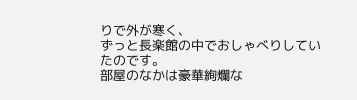りで外が寒く、
ずっと長楽館の中でおしゃべりしていたのです。
部屋のなかは豪華絢爛な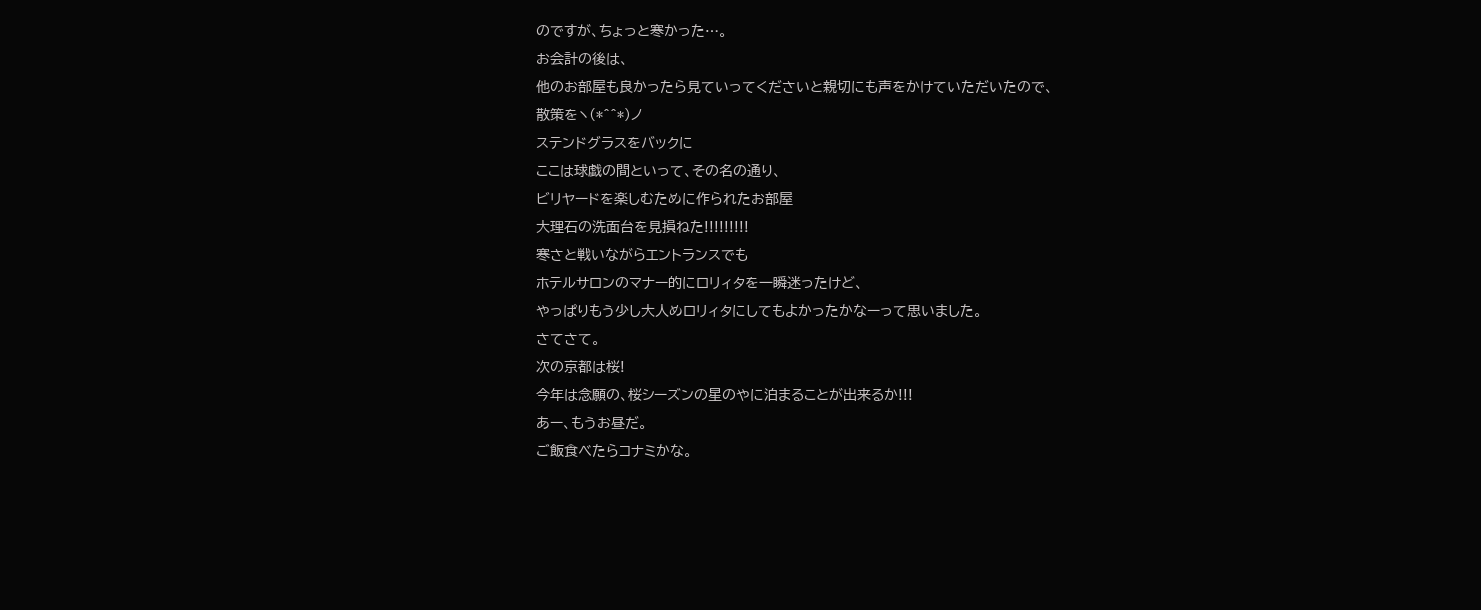のですが、ちょっと寒かった…。
お会計の後は、
他のお部屋も良かったら見ていってくださいと親切にも声をかけていただいたので、
散策をヽ(*^^*)ノ
ステンドグラスをバックに
ここは球戯の間といって、その名の通り、
ビリヤードを楽しむために作られたお部屋
大理石の洗面台を見損ねた!!!!!!!!!
寒さと戦いながらエントランスでも
ホテルサロンのマナー的にロリィタを一瞬迷ったけど、
やっぱりもう少し大人めロリィタにしてもよかったかなーって思いました。
さてさて。
次の京都は桜!
今年は念願の、桜シーズンの星のやに泊まることが出来るか!!!
あー、もうお昼だ。
ご飯食べたらコナミかな。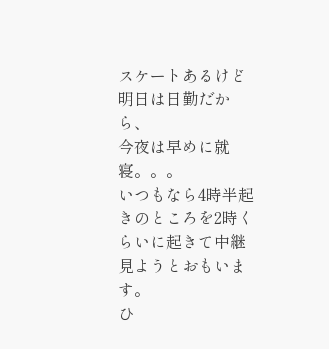スケートあるけど明日は日勤だから、
今夜は早めに就寝。。。
いつもなら4時半起きのところを2時くらいに起きて中継見ようとおもいます。
ひ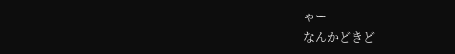ゃー
なんかどきど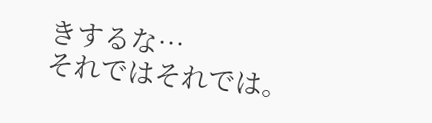きするな…
それではそれでは。